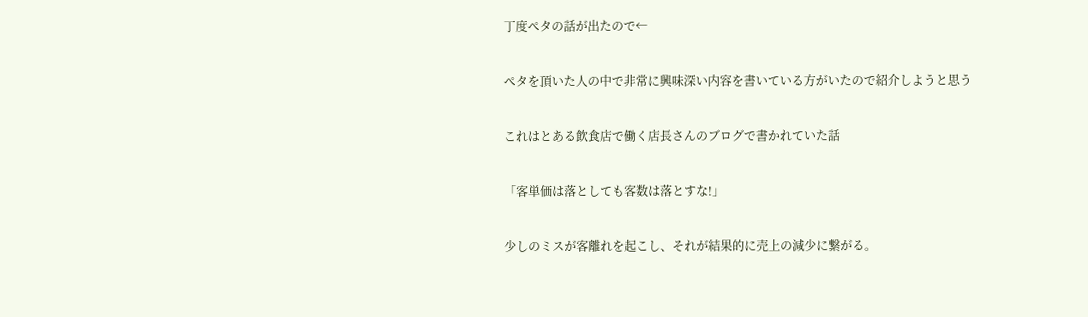丁度ぺタの話が出たので←


ぺタを頂いた人の中で非常に興味深い内容を書いている方がいたので紹介しようと思う


これはとある飲食店で働く店長さんのブログで書かれていた話


「客単価は落としても客数は落とすな!」


少しのミスが客離れを起こし、それが結果的に売上の減少に繋がる。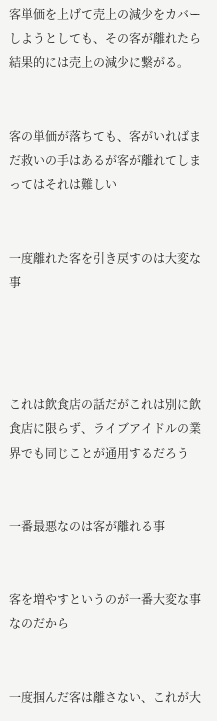客単価を上げて売上の減少をカバーしようとしても、その客が離れたら結果的には売上の減少に繋がる。


客の単価が落ちても、客がいればまだ救いの手はあるが客が離れてしまってはそれは難しい


一度離れた客を引き戻すのは大変な事




これは飲食店の話だがこれは別に飲食店に限らず、ライブアイドルの業界でも同じことが通用するだろう


一番最悪なのは客が離れる事


客を増やすというのが一番大変な事なのだから


一度掴んだ客は離さない、これが大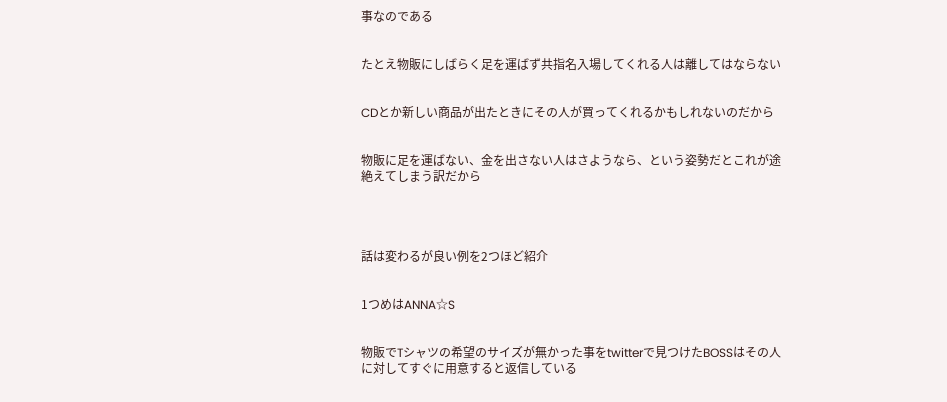事なのである


たとえ物販にしばらく足を運ばず共指名入場してくれる人は離してはならない


CDとか新しい商品が出たときにその人が買ってくれるかもしれないのだから


物販に足を運ばない、金を出さない人はさようなら、という姿勢だとこれが途絶えてしまう訳だから




話は変わるが良い例を2つほど紹介


1つめはANNA☆S


物販でTシャツの希望のサイズが無かった事をtwitterで見つけたBOSSはその人に対してすぐに用意すると返信している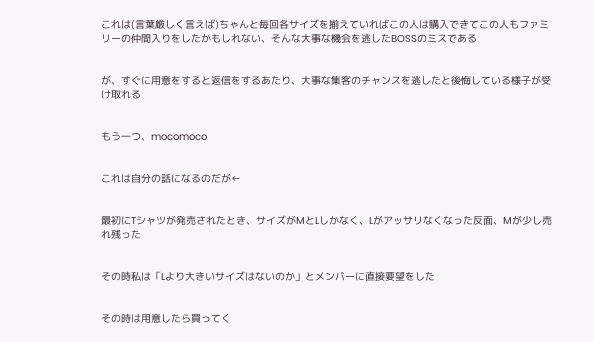これは(言葉厳しく言えば)ちゃんと毎回各サイズを揃えていればこの人は購入できてこの人もファミリーの仲間入りをしたかもしれない、そんな大事な機会を逃したBOSSのミスである


が、すぐに用意をすると返信をするあたり、大事な集客のチャンスを逃したと後悔している様子が受け取れる


もう一つ、mocomoco


これは自分の話になるのだが←


最初にTシャツが発売されたとき、サイズがMとLしかなく、Lがアッサリなくなった反面、Mが少し売れ残った


その時私は「Lより大きいサイズはないのか」とメンバーに直接要望をした


その時は用意したら買ってく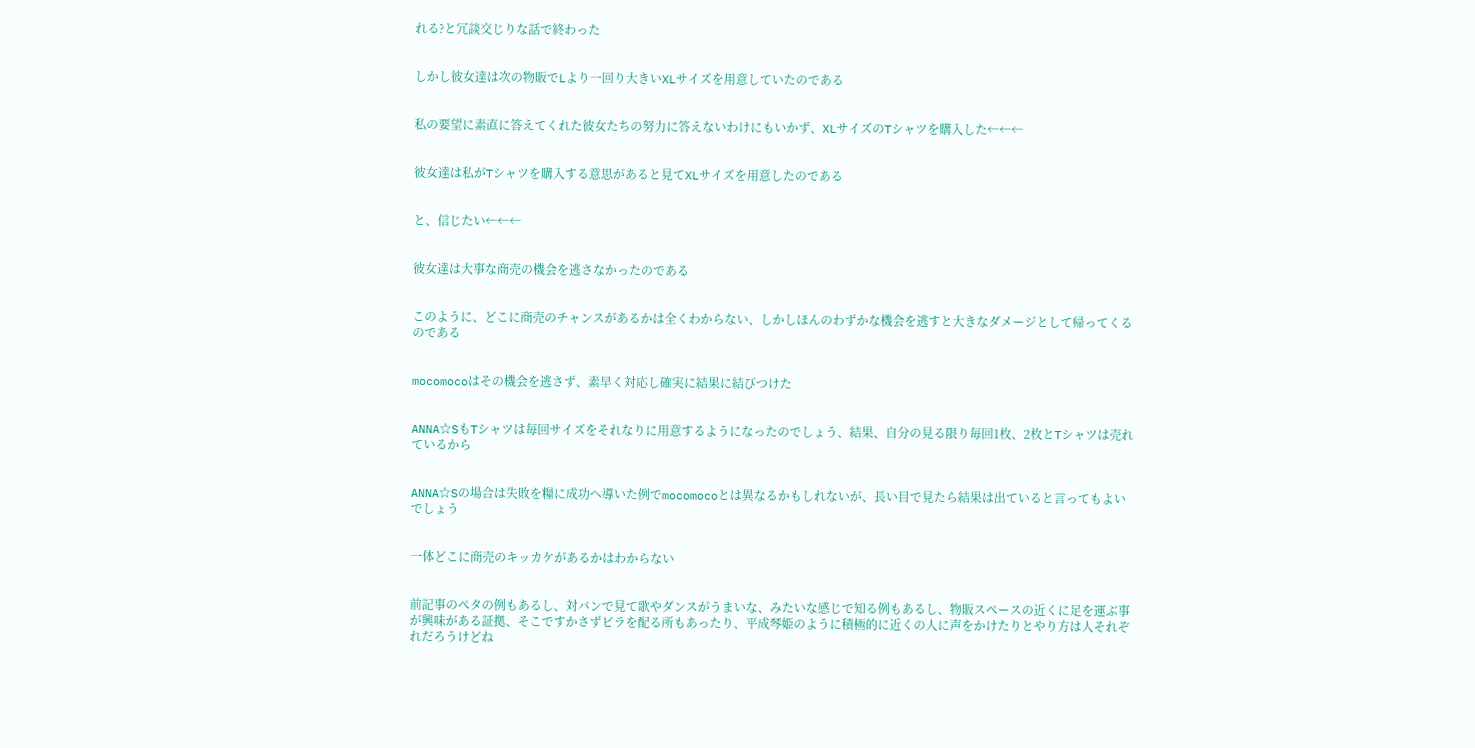れる?と冗談交じりな話で終わった


しかし彼女達は次の物販でLより一回り大きいXLサイズを用意していたのである


私の要望に素直に答えてくれた彼女たちの努力に答えないわけにもいかず、XLサイズのTシャツを購入した←←←


彼女達は私がTシャツを購入する意思があると見てXLサイズを用意したのである


と、信じたい←←←


彼女達は大事な商売の機会を逃さなかったのである


このように、どこに商売のチャンスがあるかは全くわからない、しかしほんのわずかな機会を逃すと大きなダメージとして帰ってくるのである


mocomocoはその機会を逃さず、素早く対応し確実に結果に結びつけた


ANNA☆SもTシャツは毎回サイズをそれなりに用意するようになったのでしょう、結果、自分の見る限り毎回1枚、2枚とTシャツは売れているから


ANNA☆Sの場合は失敗を糧に成功へ導いた例でmocomocoとは異なるかもしれないが、長い目で見たら結果は出ていると言ってもよいでしょう


一体どこに商売のキッカケがあるかはわからない


前記事のぺタの例もあるし、対バンで見て歌やダンスがうまいな、みたいな感じで知る例もあるし、物販スペースの近くに足を運ぶ事が興味がある証拠、そこですかさずビラを配る所もあったり、平成琴姫のように積極的に近くの人に声をかけたりとやり方は人それぞれだろうけどね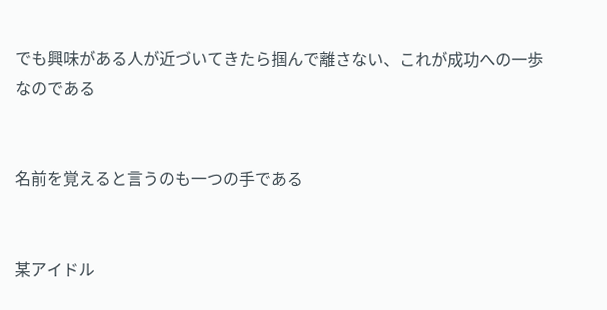でも興味がある人が近づいてきたら掴んで離さない、これが成功への一歩なのである


名前を覚えると言うのも一つの手である


某アイドル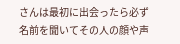さんは最初に出会ったら必ず名前を聞いてその人の顔や声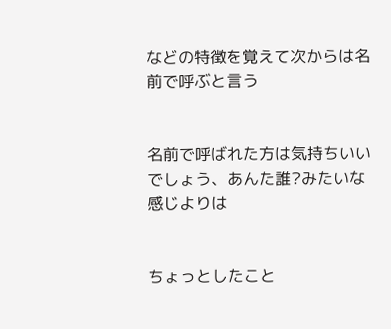などの特徴を覚えて次からは名前で呼ぶと言う


名前で呼ばれた方は気持ちいいでしょう、あんた誰?みたいな感じよりは


ちょっとしたこと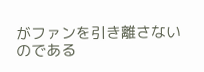がファンを引き離さないのである